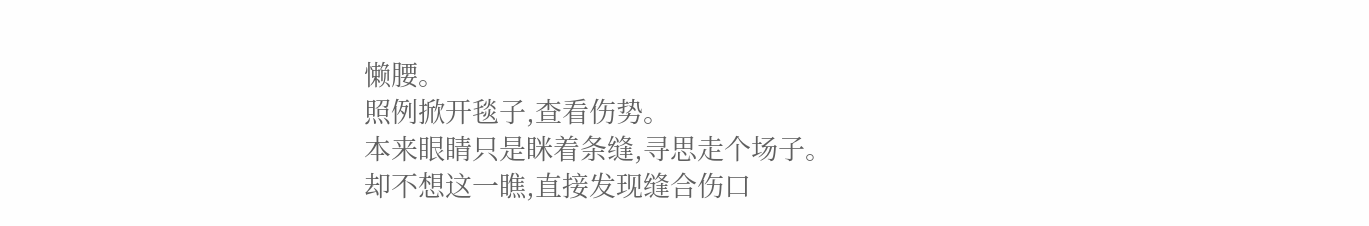懒腰。
照例掀开毯子,查看伤势。
本来眼睛只是眯着条缝,寻思走个场子。
却不想这一瞧,直接发现缝合伤口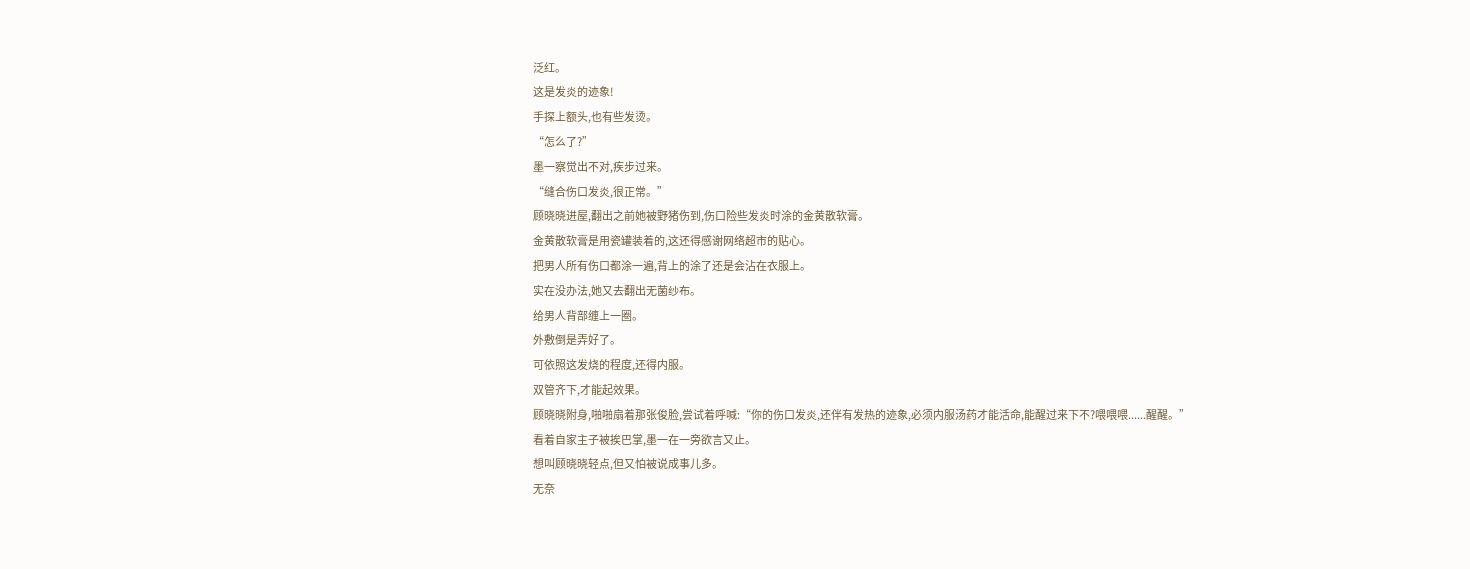泛红。
这是发炎的迹象!
手探上额头,也有些发烫。
“怎么了?”
墨一察觉出不对,疾步过来。
“缝合伤口发炎,很正常。”
顾晓晓进屋,翻出之前她被野猪伤到,伤口险些发炎时涂的金黄散软膏。
金黄散软膏是用瓷罐装着的,这还得感谢网络超市的贴心。
把男人所有伤口都涂一遍,背上的涂了还是会沾在衣服上。
实在没办法,她又去翻出无菌纱布。
给男人背部缠上一圈。
外敷倒是弄好了。
可依照这发烧的程度,还得内服。
双管齐下,才能起效果。
顾晓晓附身,啪啪扇着那张俊脸,尝试着呼喊:“你的伤口发炎,还伴有发热的迹象,必须内服汤药才能活命,能醒过来下不?喂喂喂......醒醒。”
看着自家主子被挨巴掌,墨一在一旁欲言又止。
想叫顾晓晓轻点,但又怕被说成事儿多。
无奈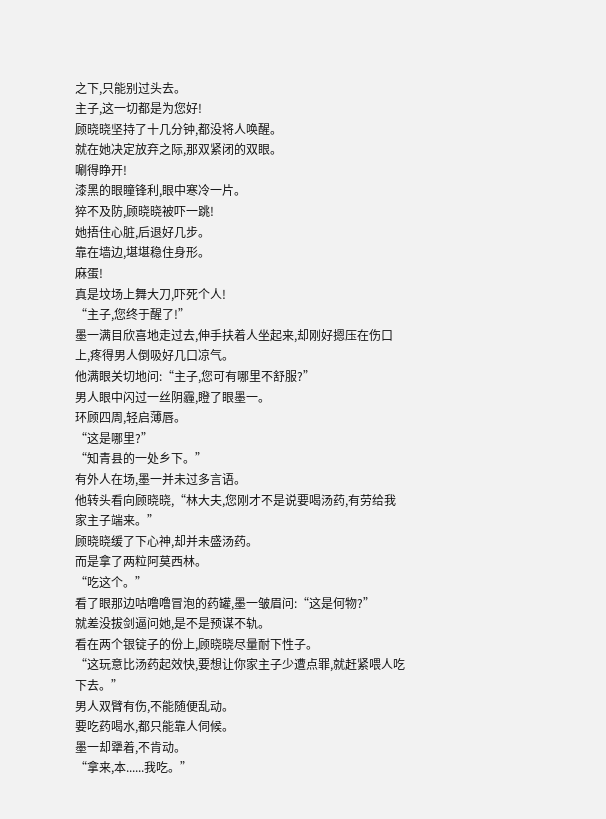之下,只能别过头去。
主子,这一切都是为您好!
顾晓晓坚持了十几分钟,都没将人唤醒。
就在她决定放弃之际,那双紧闭的双眼。
唰得睁开!
漆黑的眼瞳锋利,眼中寒冷一片。
猝不及防,顾晓晓被吓一跳!
她捂住心脏,后退好几步。
靠在墙边,堪堪稳住身形。
麻蛋!
真是坟场上舞大刀,吓死个人!
“主子,您终于醒了!”
墨一满目欣喜地走过去,伸手扶着人坐起来,却刚好摁压在伤口上,疼得男人倒吸好几口凉气。
他满眼关切地问:“主子,您可有哪里不舒服?”
男人眼中闪过一丝阴霾,瞪了眼墨一。
环顾四周,轻启薄唇。
“这是哪里?”
“知青县的一处乡下。”
有外人在场,墨一并未过多言语。
他转头看向顾晓晓,“林大夫,您刚才不是说要喝汤药,有劳给我家主子端来。”
顾晓晓缓了下心神,却并未盛汤药。
而是拿了两粒阿莫西林。
“吃这个。”
看了眼那边咕噜噜冒泡的药罐,墨一皱眉问:“这是何物?”
就差没拔剑逼问她,是不是预谋不轨。
看在两个银锭子的份上,顾晓晓尽量耐下性子。
“这玩意比汤药起效快,要想让你家主子少遭点罪,就赶紧喂人吃下去。”
男人双臂有伤,不能随便乱动。
要吃药喝水,都只能靠人伺候。
墨一却犟着,不肯动。
“拿来,本......我吃。”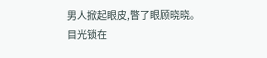男人掀起眼皮,瞥了眼顾晓晓。
目光锁在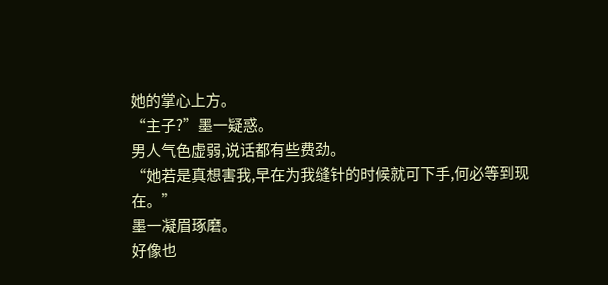她的掌心上方。
“主子?”墨一疑惑。
男人气色虚弱,说话都有些费劲。
“她若是真想害我,早在为我缝针的时候就可下手,何必等到现在。”
墨一凝眉琢磨。
好像也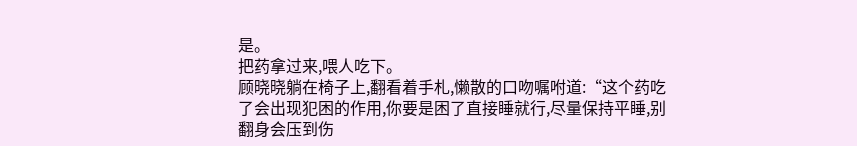是。
把药拿过来,喂人吃下。
顾晓晓躺在椅子上,翻看着手札,懒散的口吻嘱咐道:“这个药吃了会出现犯困的作用,你要是困了直接睡就行,尽量保持平睡,别翻身会压到伤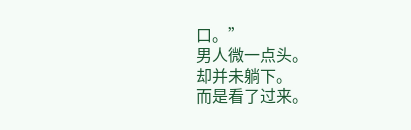口。”
男人微一点头。
却并未躺下。
而是看了过来。